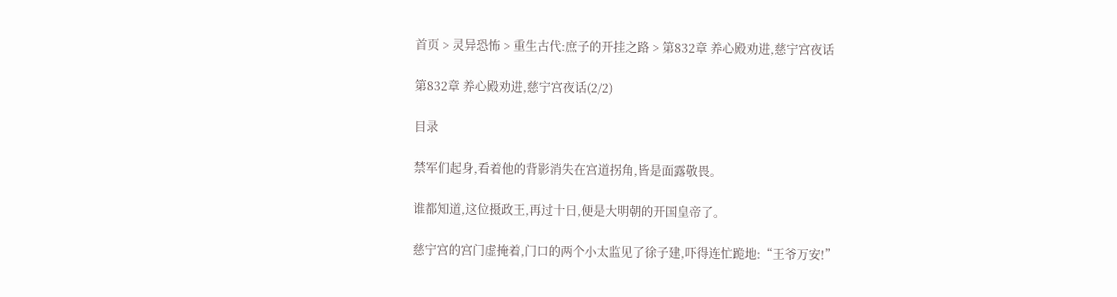首页 > 灵异恐怖 > 重生古代:庶子的开挂之路 > 第832章 养心殿劝进,慈宁宫夜话

第832章 养心殿劝进,慈宁宫夜话(2/2)

目录

禁军们起身,看着他的背影消失在宫道拐角,皆是面露敬畏。

谁都知道,这位摄政王,再过十日,便是大明朝的开国皇帝了。

慈宁宫的宫门虚掩着,门口的两个小太监见了徐子建,吓得连忙跪地:“王爷万安!”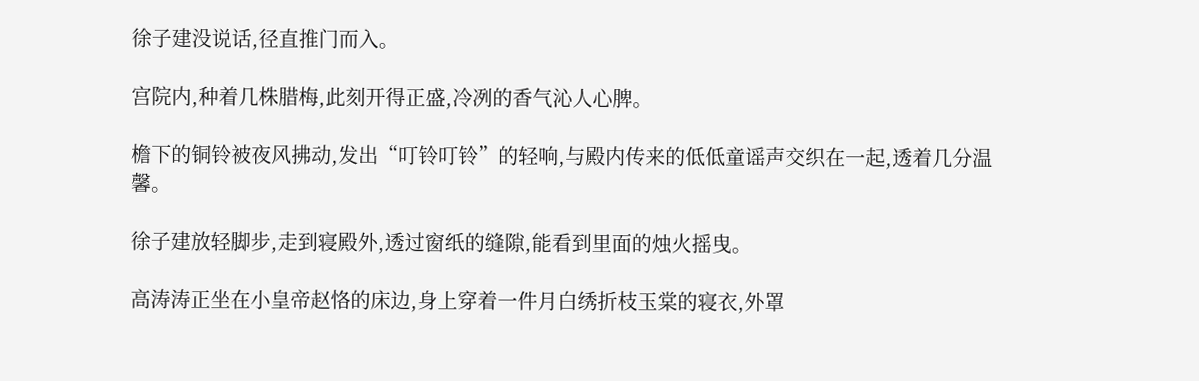徐子建没说话,径直推门而入。

宫院内,种着几株腊梅,此刻开得正盛,冷冽的香气沁人心脾。

檐下的铜铃被夜风拂动,发出“叮铃叮铃”的轻响,与殿内传来的低低童谣声交织在一起,透着几分温馨。

徐子建放轻脚步,走到寝殿外,透过窗纸的缝隙,能看到里面的烛火摇曳。

高涛涛正坐在小皇帝赵恪的床边,身上穿着一件月白绣折枝玉棠的寝衣,外罩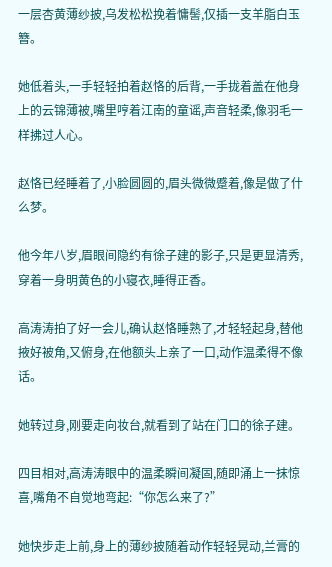一层杏黄薄纱披,乌发松松挽着慵髻,仅插一支羊脂白玉簪。

她低着头,一手轻轻拍着赵恪的后背,一手拢着盖在他身上的云锦薄被,嘴里哼着江南的童谣,声音轻柔,像羽毛一样拂过人心。

赵恪已经睡着了,小脸圆圆的,眉头微微蹙着,像是做了什么梦。

他今年八岁,眉眼间隐约有徐子建的影子,只是更显清秀,穿着一身明黄色的小寝衣,睡得正香。

高涛涛拍了好一会儿,确认赵恪睡熟了,才轻轻起身,替他掖好被角,又俯身,在他额头上亲了一口,动作温柔得不像话。

她转过身,刚要走向妆台,就看到了站在门口的徐子建。

四目相对,高涛涛眼中的温柔瞬间凝固,随即涌上一抹惊喜,嘴角不自觉地弯起:“你怎么来了?”

她快步走上前,身上的薄纱披随着动作轻轻晃动,兰膏的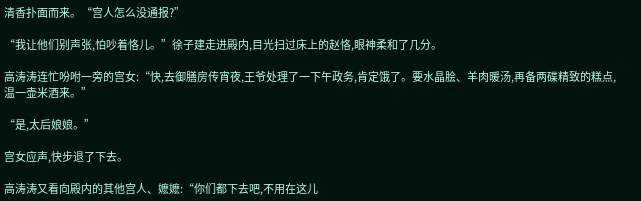清香扑面而来。“宫人怎么没通报?”

“我让他们别声张,怕吵着恪儿。”徐子建走进殿内,目光扫过床上的赵恪,眼神柔和了几分。

高涛涛连忙吩咐一旁的宫女:“快,去御膳房传宵夜,王爷处理了一下午政务,肯定饿了。要水晶脍、羊肉暖汤,再备两碟精致的糕点,温一壶米酒来。”

“是,太后娘娘。”

宫女应声,快步退了下去。

高涛涛又看向殿内的其他宫人、嬷嬷:“你们都下去吧,不用在这儿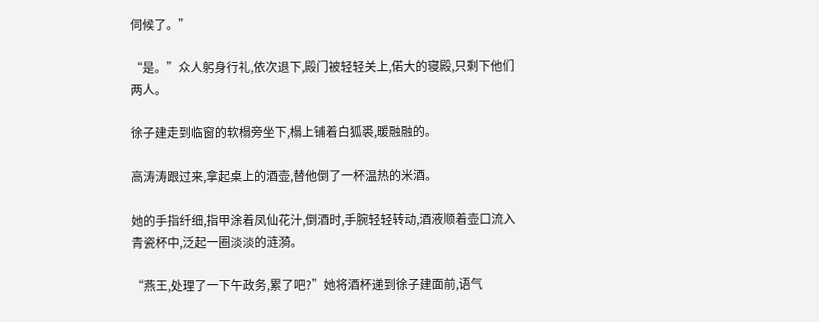伺候了。”

“是。”众人躬身行礼,依次退下,殿门被轻轻关上,偌大的寝殿,只剩下他们两人。

徐子建走到临窗的软榻旁坐下,榻上铺着白狐裘,暖融融的。

高涛涛跟过来,拿起桌上的酒壶,替他倒了一杯温热的米酒。

她的手指纤细,指甲涂着凤仙花汁,倒酒时,手腕轻轻转动,酒液顺着壶口流入青瓷杯中,泛起一圈淡淡的涟漪。

“燕王,处理了一下午政务,累了吧?”她将酒杯递到徐子建面前,语气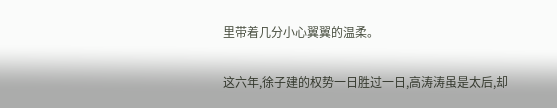里带着几分小心翼翼的温柔。

这六年,徐子建的权势一日胜过一日,高涛涛虽是太后,却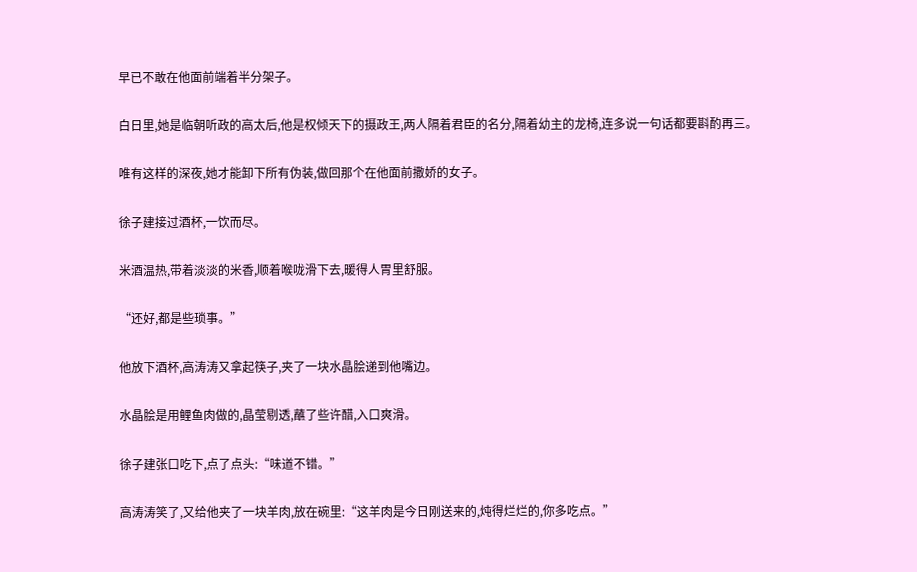早已不敢在他面前端着半分架子。

白日里,她是临朝听政的高太后,他是权倾天下的摄政王,两人隔着君臣的名分,隔着幼主的龙椅,连多说一句话都要斟酌再三。

唯有这样的深夜,她才能卸下所有伪装,做回那个在他面前撒娇的女子。

徐子建接过酒杯,一饮而尽。

米酒温热,带着淡淡的米香,顺着喉咙滑下去,暖得人胃里舒服。

“还好,都是些琐事。”

他放下酒杯,高涛涛又拿起筷子,夹了一块水晶脍递到他嘴边。

水晶脍是用鲤鱼肉做的,晶莹剔透,蘸了些许醋,入口爽滑。

徐子建张口吃下,点了点头:“味道不错。”

高涛涛笑了,又给他夹了一块羊肉,放在碗里:“这羊肉是今日刚送来的,炖得烂烂的,你多吃点。”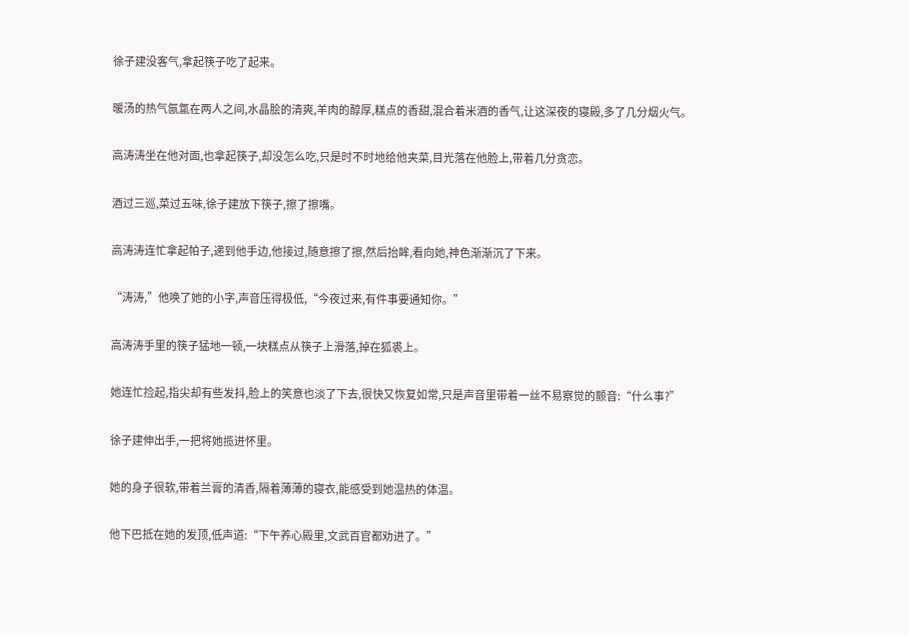徐子建没客气,拿起筷子吃了起来。

暖汤的热气氤氲在两人之间,水晶脍的清爽,羊肉的醇厚,糕点的香甜,混合着米酒的香气,让这深夜的寝殿,多了几分烟火气。

高涛涛坐在他对面,也拿起筷子,却没怎么吃,只是时不时地给他夹菜,目光落在他脸上,带着几分贪恋。

酒过三巡,菜过五味,徐子建放下筷子,擦了擦嘴。

高涛涛连忙拿起帕子,递到他手边,他接过,随意擦了擦,然后抬眸,看向她,神色渐渐沉了下来。

“涛涛,”他唤了她的小字,声音压得极低,“今夜过来,有件事要通知你。”

高涛涛手里的筷子猛地一顿,一块糕点从筷子上滑落,掉在狐裘上。

她连忙捡起,指尖却有些发抖,脸上的笑意也淡了下去,很快又恢复如常,只是声音里带着一丝不易察觉的颤音:“什么事?”

徐子建伸出手,一把将她揽进怀里。

她的身子很软,带着兰膏的清香,隔着薄薄的寝衣,能感受到她温热的体温。

他下巴抵在她的发顶,低声道:“下午养心殿里,文武百官都劝进了。”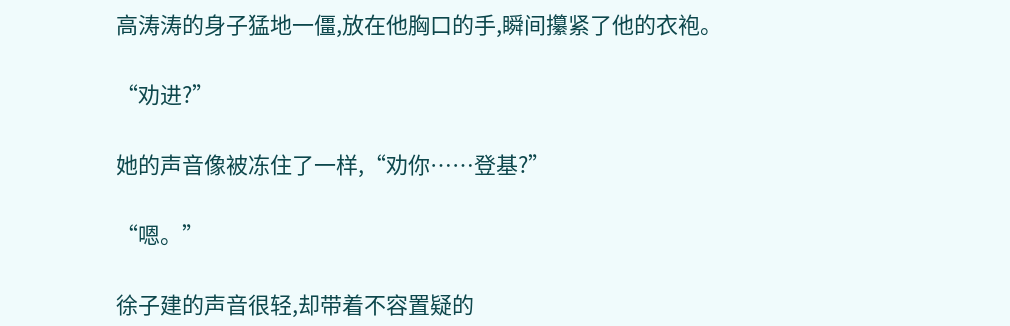高涛涛的身子猛地一僵,放在他胸口的手,瞬间攥紧了他的衣袍。

“劝进?”

她的声音像被冻住了一样,“劝你……登基?”

“嗯。”

徐子建的声音很轻,却带着不容置疑的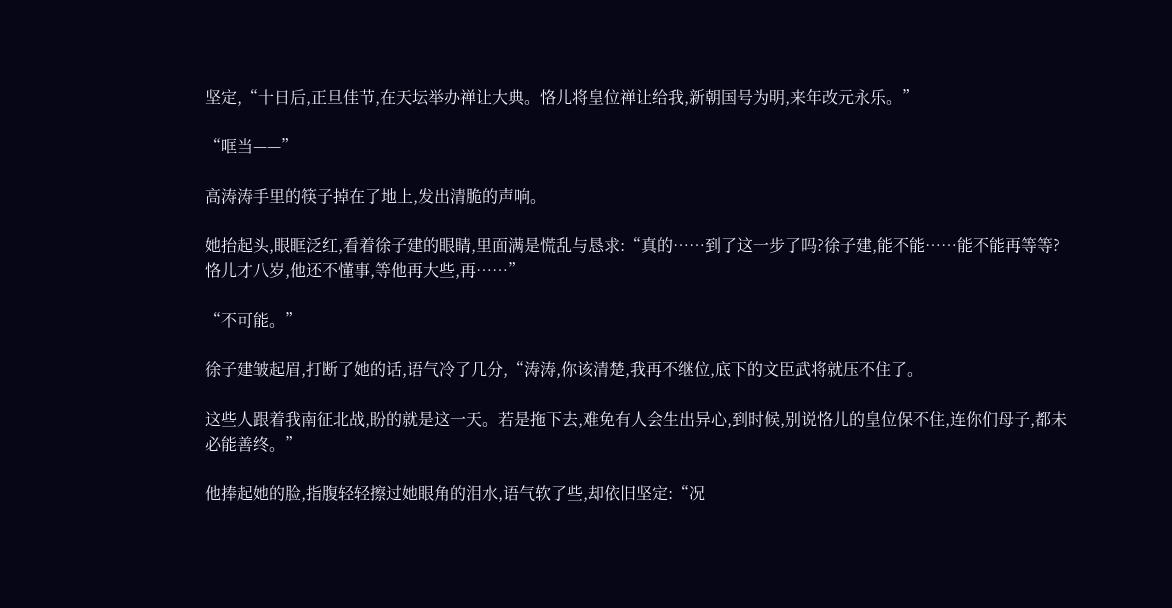坚定,“十日后,正旦佳节,在天坛举办禅让大典。恪儿将皇位禅让给我,新朝国号为明,来年改元永乐。”

“哐当——”

高涛涛手里的筷子掉在了地上,发出清脆的声响。

她抬起头,眼眶泛红,看着徐子建的眼睛,里面满是慌乱与恳求:“真的……到了这一步了吗?徐子建,能不能……能不能再等等?恪儿才八岁,他还不懂事,等他再大些,再……”

“不可能。”

徐子建皱起眉,打断了她的话,语气冷了几分,“涛涛,你该清楚,我再不继位,底下的文臣武将就压不住了。

这些人跟着我南征北战,盼的就是这一天。若是拖下去,难免有人会生出异心,到时候,别说恪儿的皇位保不住,连你们母子,都未必能善终。”

他捧起她的脸,指腹轻轻擦过她眼角的泪水,语气软了些,却依旧坚定:“况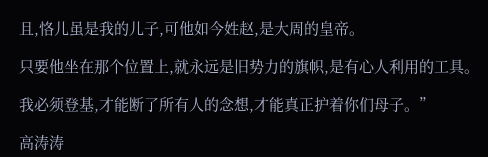且,恪儿虽是我的儿子,可他如今姓赵,是大周的皇帝。

只要他坐在那个位置上,就永远是旧势力的旗帜,是有心人利用的工具。

我必须登基,才能断了所有人的念想,才能真正护着你们母子。”

高涛涛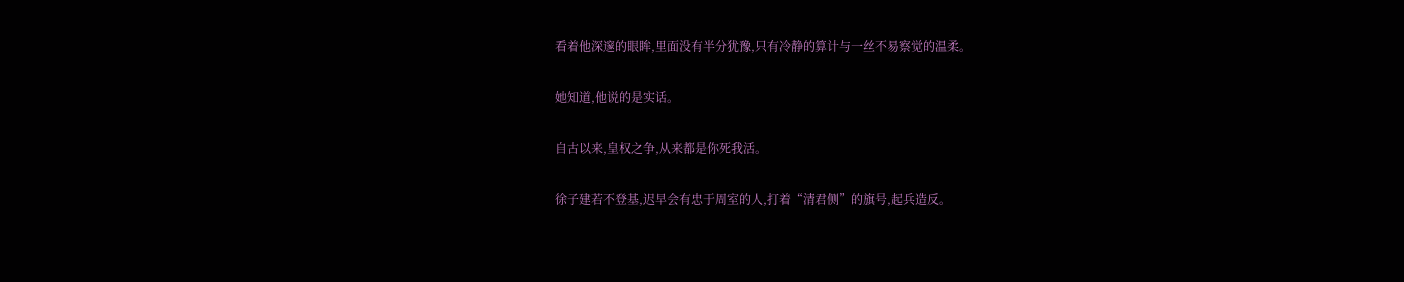看着他深邃的眼眸,里面没有半分犹豫,只有冷静的算计与一丝不易察觉的温柔。

她知道,他说的是实话。

自古以来,皇权之争,从来都是你死我活。

徐子建若不登基,迟早会有忠于周室的人,打着“清君侧”的旗号,起兵造反。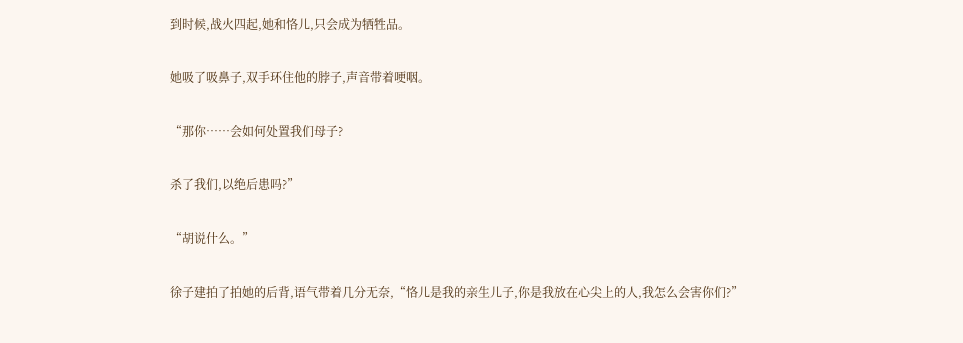到时候,战火四起,她和恪儿,只会成为牺牲品。

她吸了吸鼻子,双手环住他的脖子,声音带着哽咽。

“那你……会如何处置我们母子?

杀了我们,以绝后患吗?”

“胡说什么。”

徐子建拍了拍她的后背,语气带着几分无奈,“恪儿是我的亲生儿子,你是我放在心尖上的人,我怎么会害你们?”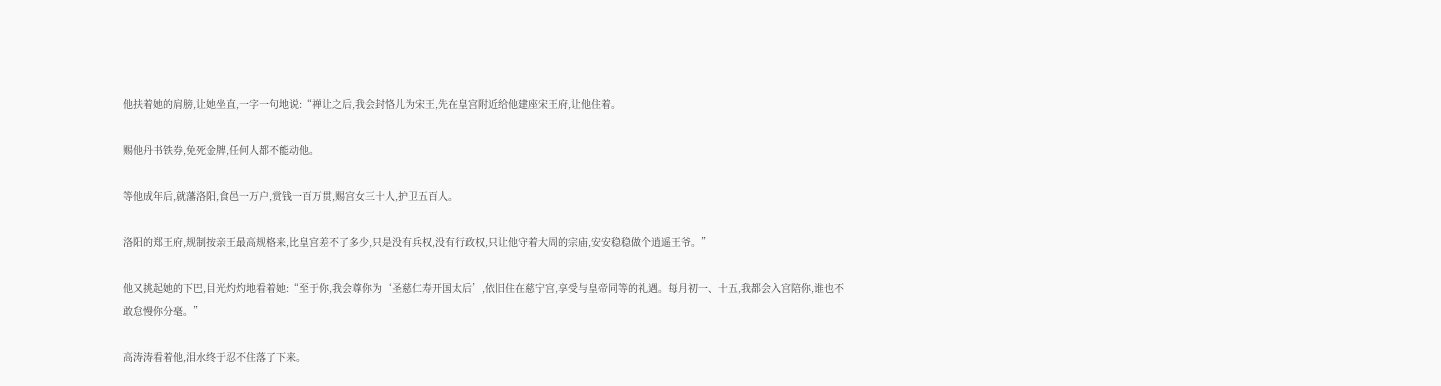他扶着她的肩膀,让她坐直,一字一句地说:“禅让之后,我会封恪儿为宋王,先在皇宫附近给他建座宋王府,让他住着。

赐他丹书铁券,免死金牌,任何人都不能动他。

等他成年后,就藩洛阳,食邑一万户,赏钱一百万贯,赐宫女三十人,护卫五百人。

洛阳的郑王府,规制按亲王最高规格来,比皇宫差不了多少,只是没有兵权,没有行政权,只让他守着大周的宗庙,安安稳稳做个逍遥王爷。”

他又挑起她的下巴,目光灼灼地看着她:“至于你,我会尊你为‘圣慈仁寿开国太后’,依旧住在慈宁宫,享受与皇帝同等的礼遇。每月初一、十五,我都会入宫陪你,谁也不敢怠慢你分毫。”

高涛涛看着他,泪水终于忍不住落了下来。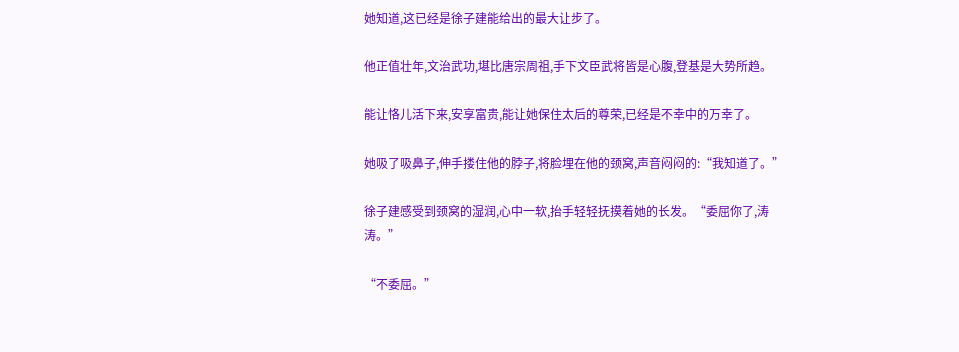她知道,这已经是徐子建能给出的最大让步了。

他正值壮年,文治武功,堪比唐宗周祖,手下文臣武将皆是心腹,登基是大势所趋。

能让恪儿活下来,安享富贵,能让她保住太后的尊荣,已经是不幸中的万幸了。

她吸了吸鼻子,伸手搂住他的脖子,将脸埋在他的颈窝,声音闷闷的:“我知道了。”

徐子建感受到颈窝的湿润,心中一软,抬手轻轻抚摸着她的长发。“委屈你了,涛涛。”

“不委屈。”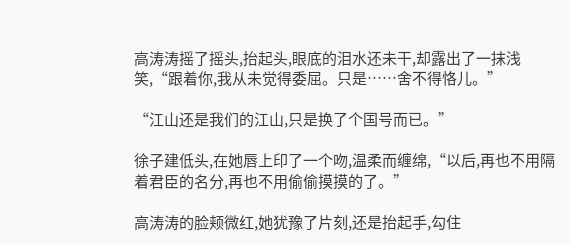高涛涛摇了摇头,抬起头,眼底的泪水还未干,却露出了一抹浅笑,“跟着你,我从未觉得委屈。只是……舍不得恪儿。”

“江山还是我们的江山,只是换了个国号而已。”

徐子建低头,在她唇上印了一个吻,温柔而缠绵,“以后,再也不用隔着君臣的名分,再也不用偷偷摸摸的了。”

高涛涛的脸颊微红,她犹豫了片刻,还是抬起手,勾住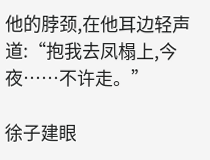他的脖颈,在他耳边轻声道:“抱我去凤榻上,今夜……不许走。”

徐子建眼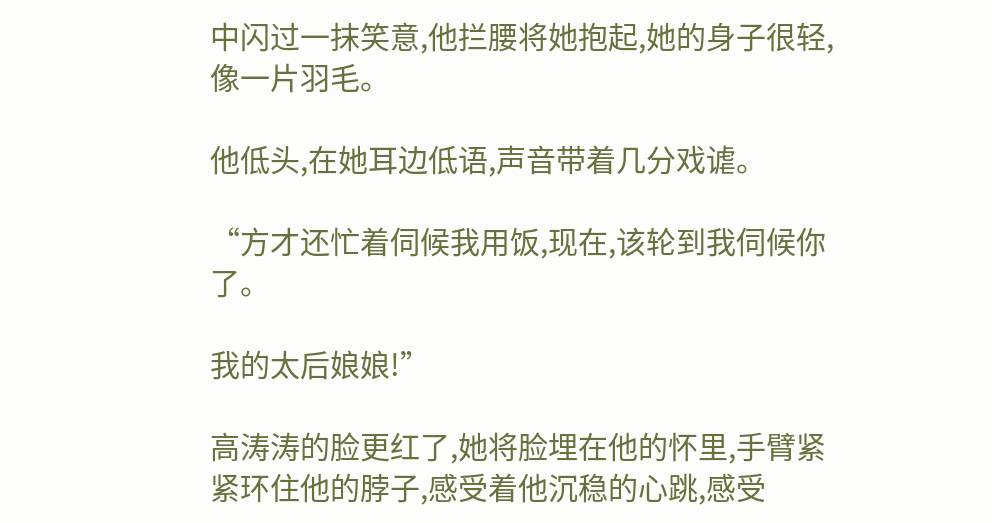中闪过一抹笑意,他拦腰将她抱起,她的身子很轻,像一片羽毛。

他低头,在她耳边低语,声音带着几分戏谑。

“方才还忙着伺候我用饭,现在,该轮到我伺候你了。

我的太后娘娘!”

高涛涛的脸更红了,她将脸埋在他的怀里,手臂紧紧环住他的脖子,感受着他沉稳的心跳,感受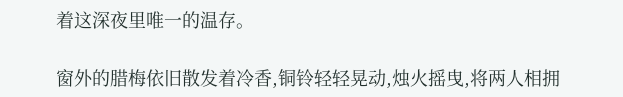着这深夜里唯一的温存。

窗外的腊梅依旧散发着冷香,铜铃轻轻晃动,烛火摇曳,将两人相拥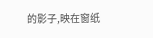的影子,映在窗纸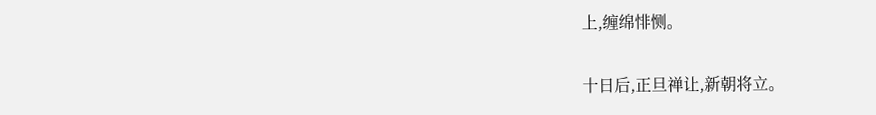上,缠绵悱恻。

十日后,正旦禅让,新朝将立。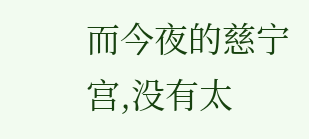而今夜的慈宁宫,没有太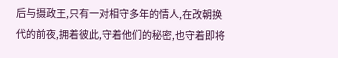后与摄政王,只有一对相守多年的情人,在改朝换代的前夜,拥着彼此,守着他们的秘密,也守着即将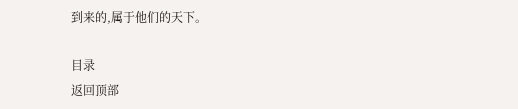到来的,属于他们的天下。

目录
返回顶部